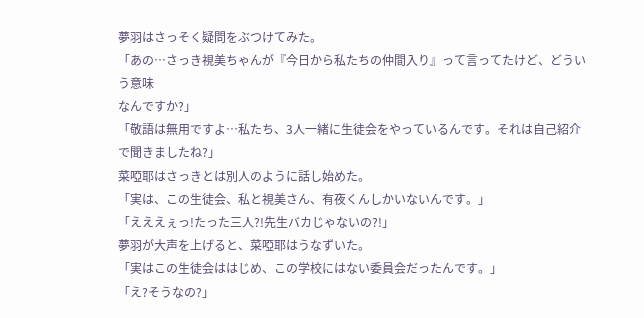夢羽はさっそく疑問をぶつけてみた。
「あの…さっき視美ちゃんが『今日から私たちの仲間入り』って言ってたけど、どういう意味
なんですか?」
「敬語は無用ですよ…私たち、3人一緒に生徒会をやっているんです。それは自己紹介で聞きましたね?」
菜啞耶はさっきとは別人のように話し始めた。
「実は、この生徒会、私と視美さん、有夜くんしかいないんです。」
「えええぇっ!たった三人?!先生バカじゃないの?!」
夢羽が大声を上げると、菜啞耶はうなずいた。
「実はこの生徒会ははじめ、この学校にはない委員会だったんです。」
「え?そうなの?」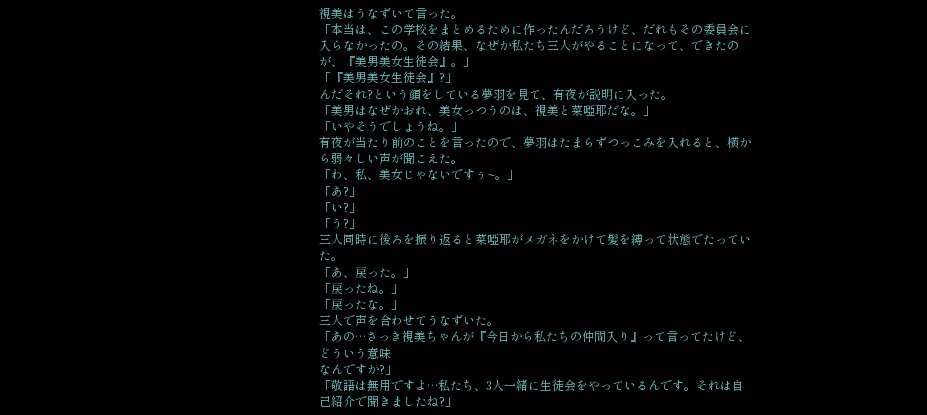視美はうなずいて言った。
「本当は、この学校をまとめるために作ったんだろうけど、だれもその委員会に入らなかったの。その結果、なぜか私たち三人がやることになって、できたのが、『美男美女生徒会』。」
「『美男美女生徒会』?」
んだそれ?という顔をしている夢羽を見て、有夜が説明に入った。
「美男はなぜかおれ、美女っつうのは、視美と菜啞耶だな。」
「いやそうでしょうね。」
有夜が当たり前のことを言ったので、夢羽はたまらずつっこみを入れると、横から弱々しい声が聞こえた。
「わ、私、美女じゃないですぅ~。」
「あ?」
「い?」
「う?」
三人同時に後ろを振り返ると菜啞耶がメガネをかけて髪を縛って状態でたっていた。
「あ、戻った。」
「戻ったね。」
「戻ったな。」
三人で声を合わせてうなずいた。
「あの…さっき視美ちゃんが『今日から私たちの仲間入り』って言ってたけど、どういう意味
なんですか?」
「敬語は無用ですよ…私たち、3人一緒に生徒会をやっているんです。それは自己紹介で聞きましたね?」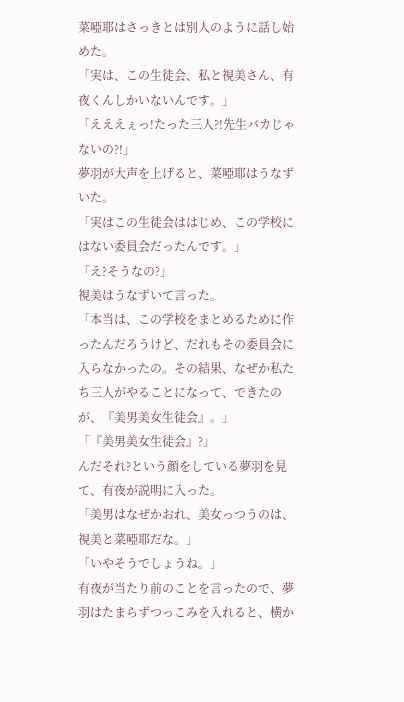菜啞耶はさっきとは別人のように話し始めた。
「実は、この生徒会、私と視美さん、有夜くんしかいないんです。」
「えええぇっ!たった三人?!先生バカじゃないの?!」
夢羽が大声を上げると、菜啞耶はうなずいた。
「実はこの生徒会ははじめ、この学校にはない委員会だったんです。」
「え?そうなの?」
視美はうなずいて言った。
「本当は、この学校をまとめるために作ったんだろうけど、だれもその委員会に入らなかったの。その結果、なぜか私たち三人がやることになって、できたのが、『美男美女生徒会』。」
「『美男美女生徒会』?」
んだそれ?という顔をしている夢羽を見て、有夜が説明に入った。
「美男はなぜかおれ、美女っつうのは、視美と菜啞耶だな。」
「いやそうでしょうね。」
有夜が当たり前のことを言ったので、夢羽はたまらずつっこみを入れると、横か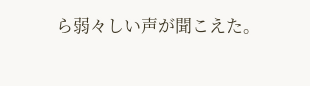ら弱々しい声が聞こえた。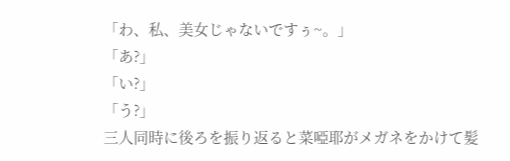「わ、私、美女じゃないですぅ~。」
「あ?」
「い?」
「う?」
三人同時に後ろを振り返ると菜啞耶がメガネをかけて髪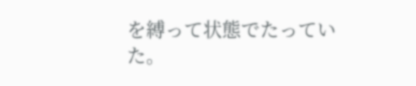を縛って状態でたっていた。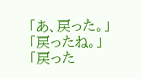「あ、戻った。」
「戻ったね。」
「戻った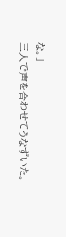な。」
三人で声を合わせてうなずいた。